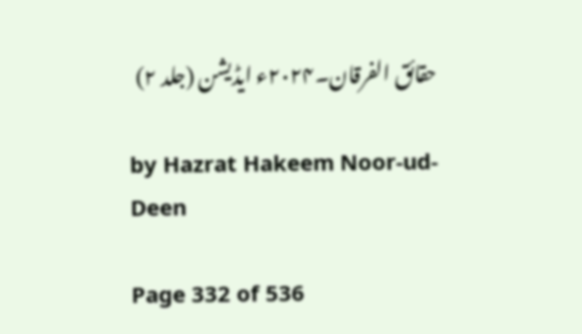حقائق الفرقان۔۲۰۲۴ء ایڈیشن (جلد ۲)

by Hazrat Hakeem Noor-ud-Deen

Page 332 of 536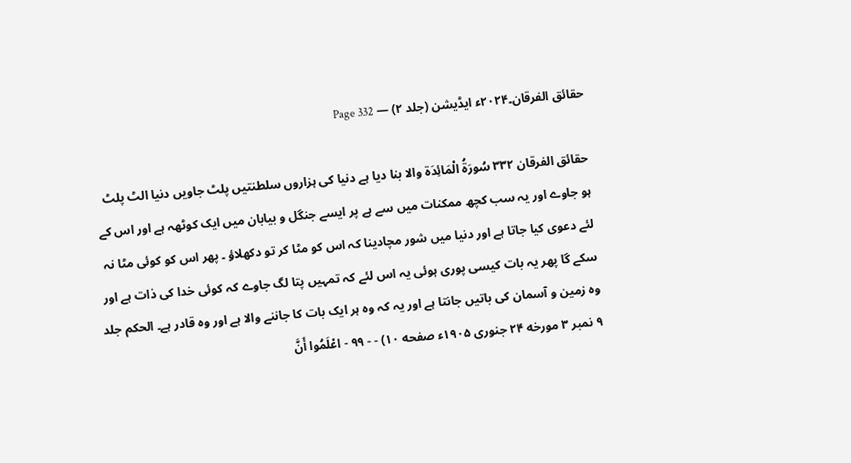حقائق الفرقان۔۲۰۲۴ء ایڈیشن (جلد ۲) — Page 332

حقائق الفرقان ۳۳۲ سُورَةُ الْمَائِدَة والا بنا دیا ہے دنیا کی ہزاروں سلطنتیں پلٹ جاویں دنیا الٹ پلٹ ہو جاوے اور یہ سب کچھ ممکنات میں سے ہے پر ایسے جنگل و بیابان میں ایک کوٹھہ ہے اور اس کے لئے دعوی کیا جاتا ہے اور دنیا میں شور مچادینا کہ اس کو مٹا کر تو دکھلاؤ ۔ پھر اس کو کوئی مٹا نہ سکے گا پھر یہ بات کیسی پوری ہوئی یہ اس لئے کہ تمہیں پتا لگ جاوے کہ کوئی خدا کی ذات ہے اور وہ زمین و آسمان کی باتیں جانتا ہے اور یہ کہ وہ ہر ایک بات کا جاننے والا ہے اور وہ قادر ہے۔ الحکم جلد ۹ نمبر ۳ مورخه ۲۴ جنوری ۱۹۰۵ء صفحه ۱۰) - - ۹۹ - اعْلَمُوا أَنَّ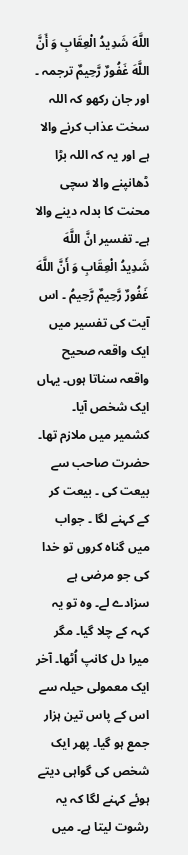اللَّهَ شَدِيدُ الْعِقَابِ وَ أَنَّ اللَّهَ غَفُورٌ رَّحِيمٌ ترجمہ ۔ اور جان رکھو کہ اللہ سخت عذاب کرنے والا ہے اور یہ کہ اللہ بڑا ڈھانپنے والا سچی محنت کا بدلہ دینے والا ہے۔ تفسیر انَّ اللَّهَ شَدِيدُ الْعِقَابِ وَ أَنَّ اللَّهَ غَفُورٌ رَّحِيمٌ رَّحِيمُ ۔ اس آیت کی تفسیر میں ایک واقعہ صحیح واقعہ سناتا ہوں۔ یہاں ایک شخص آیا۔ کشمیر میں ملازم تھا۔ حضرت صاحب سے بیعت کی ۔ بیعت کر کے کہنے لگا ۔ جواب میں گناہ کروں تو خدا کی جو مرضی ہے سزادے لے۔ وہ تو یہ کہہ کے چلا گیا۔ مگر میرا دل کانپ اُٹھا۔ آخر ایک معمولی حیلہ سے اس کے پاس تین ہزار جمع ہو گیا۔ پھر ایک شخص کی گواہی دیتے ہوئے کہنے لگا کہ یہ رشوت لیتا ہے۔ میں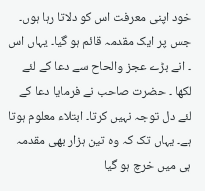خود اپنی معرفت اس کو دلاتا رہا ہوں۔ جس پر ایک مقدمہ قائم ہو گیا۔ یہاں اس ۔ انے بڑے عجز والحاح سے دعا کے لئے لکھا ۔ حضرت صاحب نے فرمایا دعا کے لئے دل توجہ نہیں کرتا۔ ابتلاء معلوم ہوتا ہے۔ یہاں تک کہ وہ تین ہزار بھی مقدمہ ہی میں خرچ ہو گیا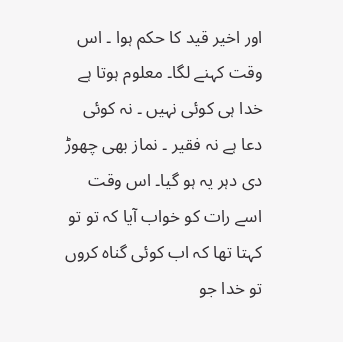اور اخیر قید کا حکم ہوا ۔ اس وقت کہنے لگا۔ معلوم ہوتا ہے خدا ہی کوئی نہیں ۔ نہ کوئی دعا ہے نہ فقیر ۔ نماز بھی چھوڑ دی دہر یہ ہو گیا۔ اس وقت اسے رات کو خواب آیا کہ تو تو کہتا تھا کہ اب کوئی گناہ کروں تو خدا جو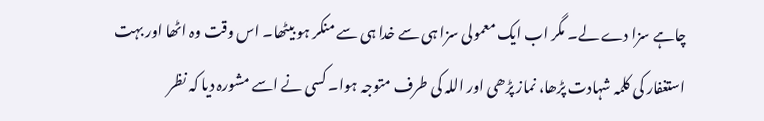چاہے سزا دے لے۔ مگر اب ایک معمولی سزا ہی سے خدا ہی سے منکر ہو بیٹھا۔ اس وقت وہ اٹھا اور بہت استغفار کی کلمہ شہادت پڑھا، نماز پڑھی اور اللہ کی طرف متوجہ ہوا۔ کسی نے اسے مشورہ دیا کہ نظر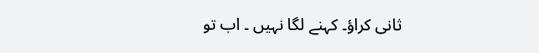ثانی کراؤ۔ کہنے لگا نہیں ۔ اب تو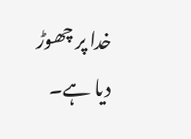خدا پر چھوڑ دیا ہے۔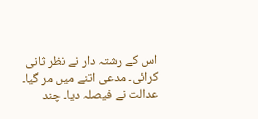اس کے رشتہ دار نے نظر ثانی کرائی۔ مدعی اتنے میں مر گیا۔ عدالت نے فیصلہ دیا۔ چند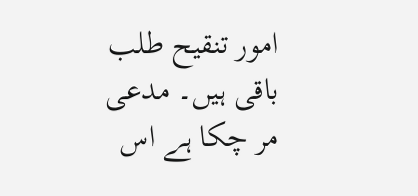امور تنقیح طلب باقی ہیں۔ مدعی مر چکا ہے اس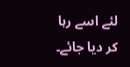لئے اسے رہا کر دیا جائے۔